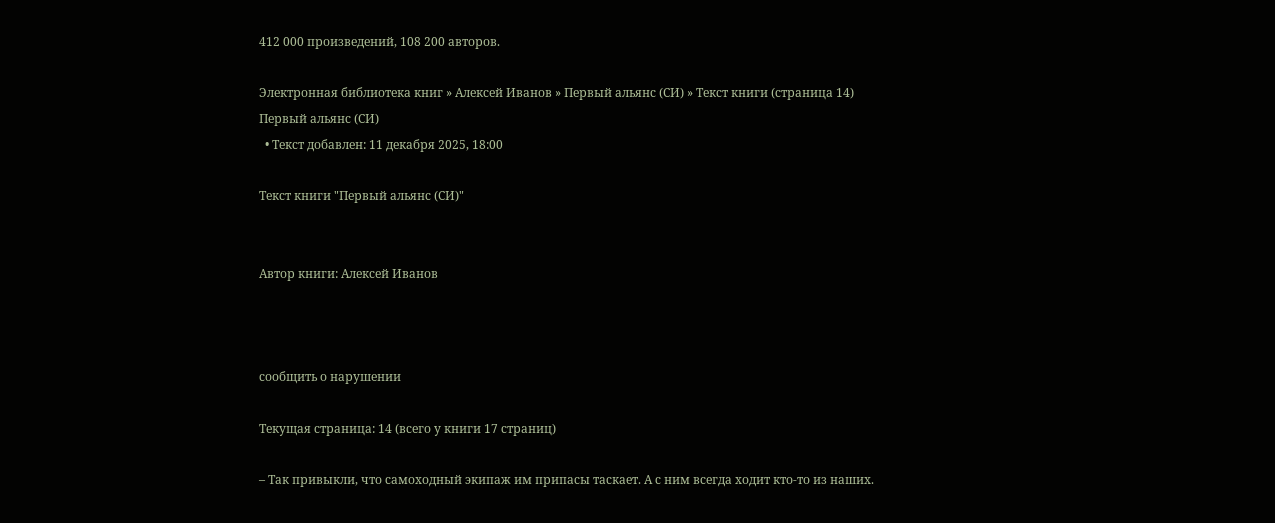412 000 произведений, 108 200 авторов.

Электронная библиотека книг » Алексей Иванов » Первый альянс (СИ) » Текст книги (страница 14)
Первый альянс (СИ)
  • Текст добавлен: 11 декабря 2025, 18:00

Текст книги "Первый альянс (СИ)"


Автор книги: Алексей Иванов



сообщить о нарушении

Текущая страница: 14 (всего у книги 17 страниц)

– Так привыкли, что самоходный экипаж им припасы таскает. А с ним всегда ходит кто-то из наших.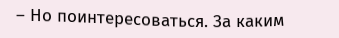– Но поинтересоваться. За каким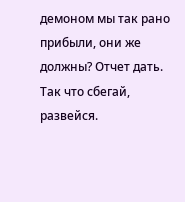демоном мы так рано прибыли, они же должны? Отчет дать. Так что сбегай, развейся.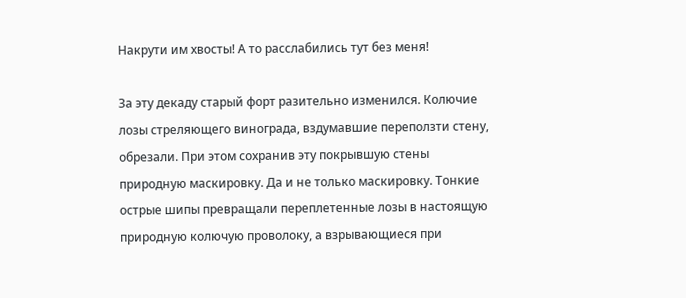Накрути им хвосты! А то расслабились тут без меня!

За эту декаду старый форт разительно изменился. Колючие лозы стреляющего винограда, вздумавшие переползти стену, обрезали. При этом сохранив эту покрывшую стены природную маскировку. Да и не только маскировку. Тонкие острые шипы превращали переплетенные лозы в настоящую природную колючую проволоку, а взрывающиеся при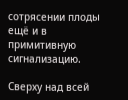сотрясении плоды ещё и в примитивную сигнализацию.

Сверху над всей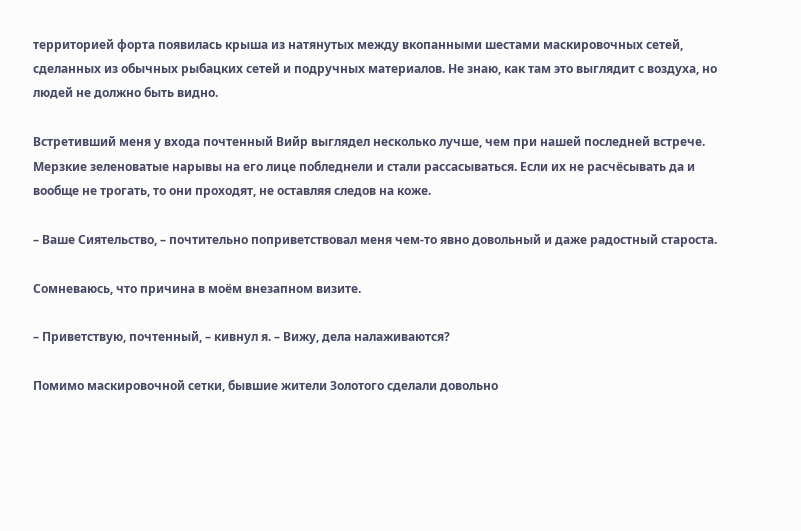территорией форта появилась крыша из натянутых между вкопанными шестами маскировочных сетей, сделанных из обычных рыбацких сетей и подручных материалов. Не знаю, как там это выглядит с воздуха, но людей не должно быть видно.

Встретивший меня у входа почтенный Вийр выглядел несколько лучше, чем при нашей последней встрече. Мерзкие зеленоватые нарывы на его лице побледнели и стали рассасываться. Если их не расчёсывать да и вообще не трогать, то они проходят, не оставляя следов на коже.

– Ваше Сиятельство, – почтительно поприветствовал меня чем-то явно довольный и даже радостный староста.

Сомневаюсь, что причина в моём внезапном визите.

– Приветствую, почтенный, – кивнул я. – Вижу, дела налаживаются?

Помимо маскировочной сетки, бывшие жители Золотого сделали довольно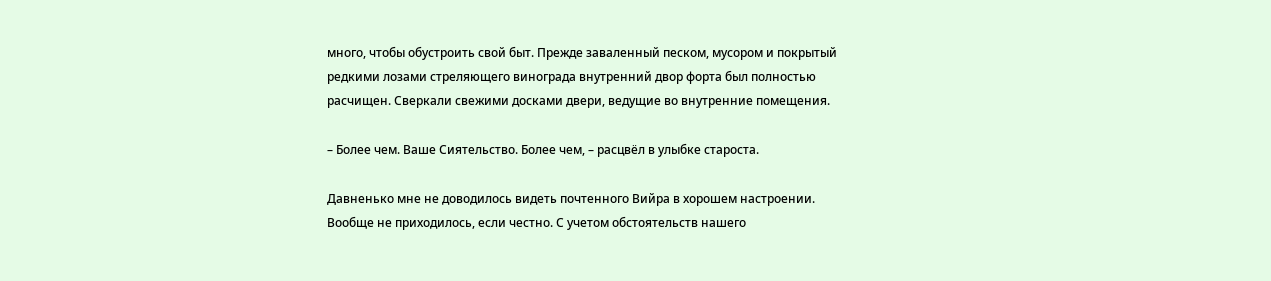много, чтобы обустроить свой быт. Прежде заваленный песком, мусором и покрытый редкими лозами стреляющего винограда внутренний двор форта был полностью расчищен. Сверкали свежими досками двери, ведущие во внутренние помещения.

– Более чем. Ваше Сиятельство. Более чем, – расцвёл в улыбке староста.

Давненько мне не доводилось видеть почтенного Вийра в хорошем настроении. Вообще не приходилось, если честно. С учетом обстоятельств нашего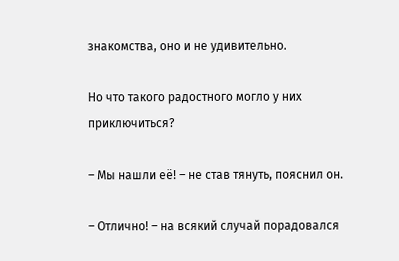знакомства, оно и не удивительно.

Но что такого радостного могло у них приключиться?

– Мы нашли её! – не став тянуть, пояснил он.

– Отлично! – на всякий случай порадовался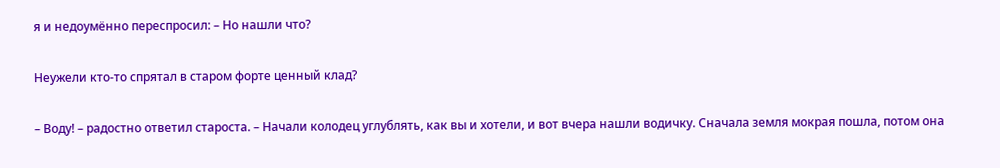я и недоумённо переспросил: – Но нашли что?

Неужели кто-то спрятал в старом форте ценный клад?

– Воду! – радостно ответил староста. – Начали колодец углублять, как вы и хотели, и вот вчера нашли водичку. Сначала земля мокрая пошла, потом она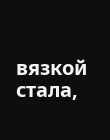вязкой стала,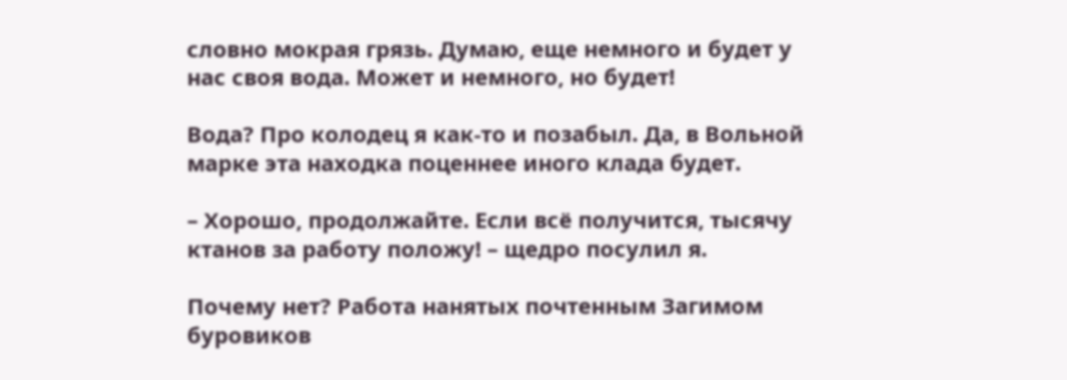словно мокрая грязь. Думаю, еще немного и будет у нас своя вода. Может и немного, но будет!

Вода? Про колодец я как-то и позабыл. Да, в Вольной марке эта находка поценнее иного клада будет.

– Хорошо, продолжайте. Если всё получится, тысячу ктанов за работу положу! – щедро посулил я.

Почему нет? Работа нанятых почтенным Загимом буровиков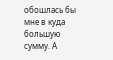обошлась бы мне в куда большую сумму. А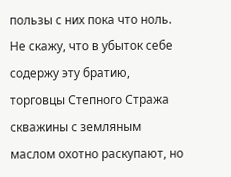пользы с них пока что ноль. Не скажу, что в убыток себе содержу эту братию, торговцы Степного Стража скважины с земляным маслом охотно раскупают, но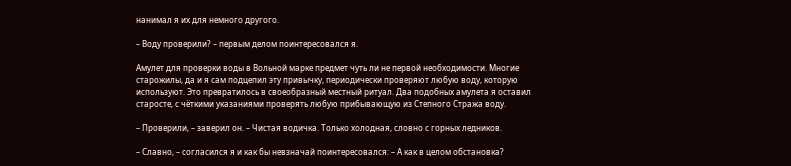нанимал я их для немного другого.

– Воду проверили? – первым делом поинтересовался я.

Амулет для проверки воды в Вольной марке предмет чуть ли не первой необходимости. Многие старожилы, да и я сам подцепил эту привычку, периодически проверяют любую воду, которую используют. Это превратилось в своеобразный местный ритуал. Два подобных амулета я оставил старосте, с чёткими указаниями проверять любую прибывающую из Степного Стража воду.

– Проверили, – заверил он. – Чистая водичка. Только холодная, словно с горных ледников.

– Славно, – согласился я и как бы невзначай поинтересовался: – А как в целом обстановка?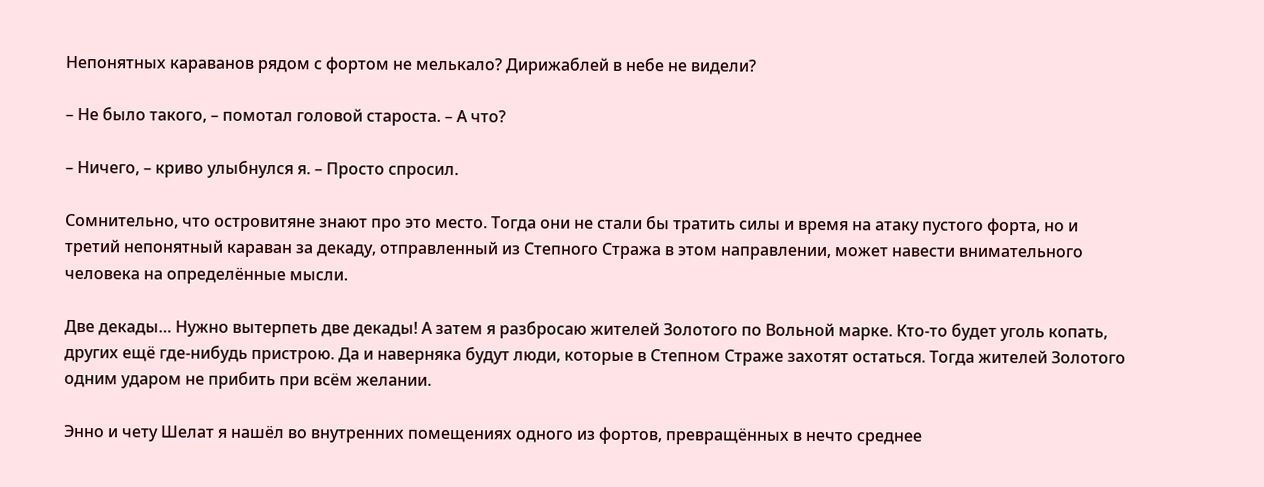Непонятных караванов рядом с фортом не мелькало? Дирижаблей в небе не видели?

– Не было такого, – помотал головой староста. – А что?

– Ничего, – криво улыбнулся я. – Просто спросил.

Сомнительно, что островитяне знают про это место. Тогда они не стали бы тратить силы и время на атаку пустого форта, но и третий непонятный караван за декаду, отправленный из Степного Стража в этом направлении, может навести внимательного человека на определённые мысли.

Две декады… Нужно вытерпеть две декады! А затем я разбросаю жителей Золотого по Вольной марке. Кто-то будет уголь копать, других ещё где-нибудь пристрою. Да и наверняка будут люди, которые в Степном Страже захотят остаться. Тогда жителей Золотого одним ударом не прибить при всём желании.

Энно и чету Шелат я нашёл во внутренних помещениях одного из фортов, превращённых в нечто среднее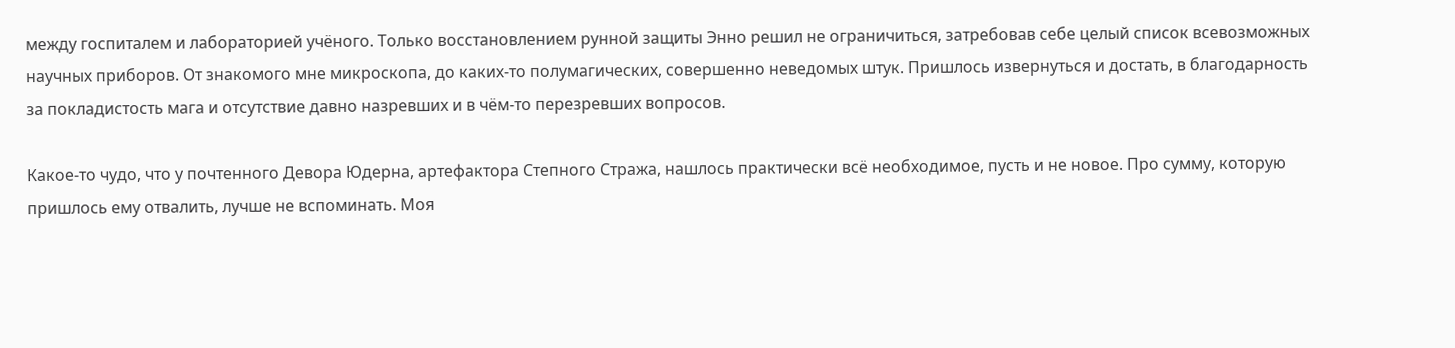между госпиталем и лабораторией учёного. Только восстановлением рунной защиты Энно решил не ограничиться, затребовав себе целый список всевозможных научных приборов. От знакомого мне микроскопа, до каких-то полумагических, совершенно неведомых штук. Пришлось извернуться и достать, в благодарность за покладистость мага и отсутствие давно назревших и в чём-то перезревших вопросов.

Какое-то чудо, что у почтенного Девора Юдерна, артефактора Степного Стража, нашлось практически всё необходимое, пусть и не новое. Про сумму, которую пришлось ему отвалить, лучше не вспоминать. Моя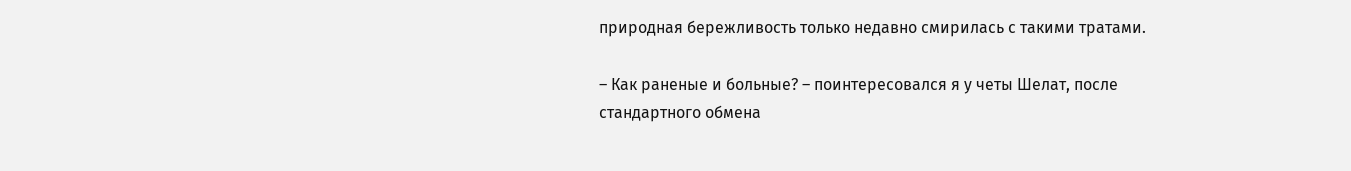природная бережливость только недавно смирилась с такими тратами.

– Как раненые и больные? – поинтересовался я у четы Шелат, после стандартного обмена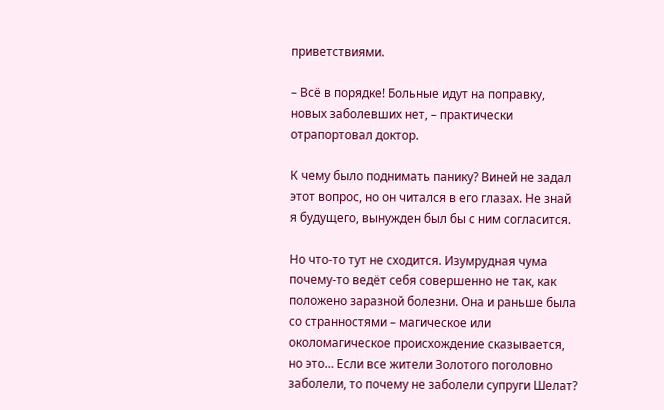приветствиями.

– Всё в порядке! Больные идут на поправку, новых заболевших нет, – практически отрапортовал доктор.

К чему было поднимать панику? Виней не задал этот вопрос, но он читался в его глазах. Не знай я будущего, вынужден был бы с ним согласится.

Но что-то тут не сходится. Изумрудная чума почему-то ведёт себя совершенно не так, как положено заразной болезни. Она и раньше была со странностями – магическое или околомагическое происхождение сказывается, но это… Если все жители Золотого поголовно заболели, то почему не заболели супруги Шелат?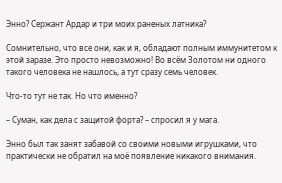Энно? Сержант Ардар и три моих раненых латника?

Сомнительно, что все они, как и я, обладают полным иммунитетом к этой заразе. Это просто невозможно! Во всём Золотом ни одного такого человека не нашлось, а тут сразу семь человек.

Что-то тут не так. Но что именно?

– Суман, как дела с защитой форта? – спросил я у мага.

Энно был так занят забавой со своими новыми игрушками, что практически не обратил на моё появление никакого внимания.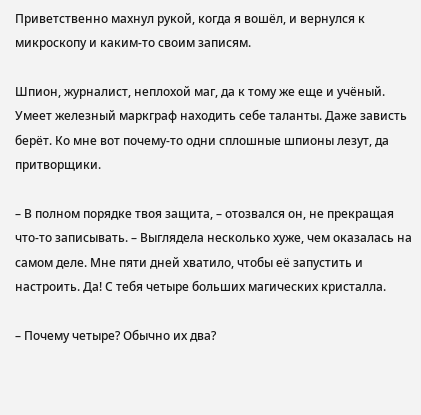Приветственно махнул рукой, когда я вошёл, и вернулся к микроскопу и каким-то своим записям.

Шпион, журналист, неплохой маг, да к тому же еще и учёный. Умеет железный маркграф находить себе таланты. Даже зависть берёт. Ко мне вот почему-то одни сплошные шпионы лезут, да притворщики.

– В полном порядке твоя защита, – отозвался он, не прекращая что-то записывать. – Выглядела несколько хуже, чем оказалась на самом деле. Мне пяти дней хватило, чтобы её запустить и настроить. Да! С тебя четыре больших магических кристалла.

– Почему четыре? Обычно их два?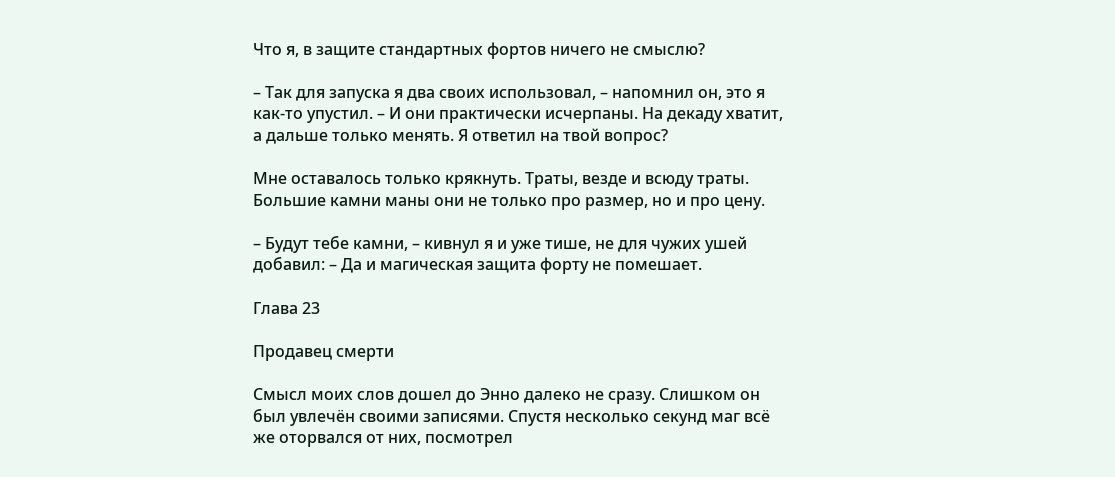Что я, в защите стандартных фортов ничего не смыслю?

– Так для запуска я два своих использовал, – напомнил он, это я как-то упустил. – И они практически исчерпаны. На декаду хватит, а дальше только менять. Я ответил на твой вопрос?

Мне оставалось только крякнуть. Траты, везде и всюду траты. Большие камни маны они не только про размер, но и про цену.

– Будут тебе камни, – кивнул я и уже тише, не для чужих ушей добавил: – Да и магическая защита форту не помешает.

Глава 23

Продавец смерти

Смысл моих слов дошел до Энно далеко не сразу. Слишком он был увлечён своими записями. Спустя несколько секунд маг всё же оторвался от них, посмотрел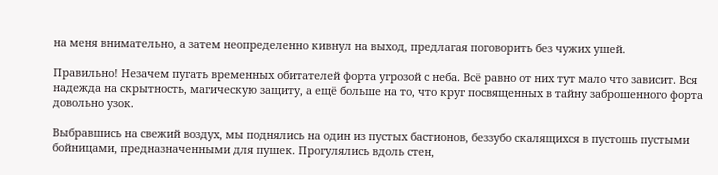на меня внимательно, а затем неопределенно кивнул на выход, предлагая поговорить без чужих ушей.

Правильно! Незачем пугать временных обитателей форта угрозой с неба. Всё равно от них тут мало что зависит. Вся надежда на скрытность, магическую защиту, а ещё больше на то, что круг посвященных в тайну заброшенного форта довольно узок.

Выбравшись на свежий воздух, мы поднялись на один из пустых бастионов, беззубо скалящихся в пустошь пустыми бойницами, предназначенными для пушек. Прогулялись вдоль стен,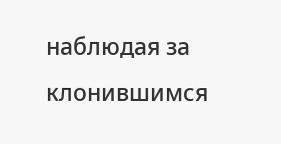наблюдая за клонившимся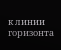к линии горизонта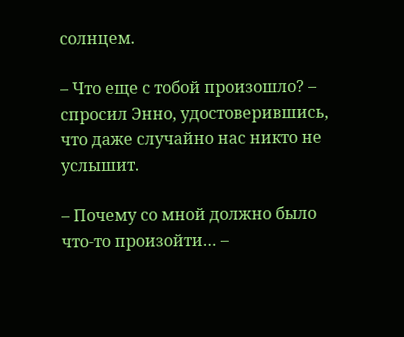солнцем.

– Что еще с тобой произошло? – спросил Энно, удостоверившись, что даже случайно нас никто не услышит.

– Почему со мной должно было что-то произойти… –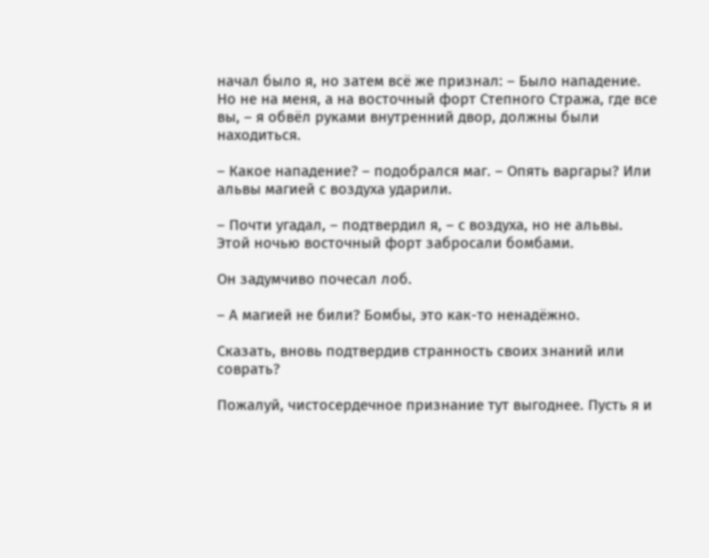начал было я, но затем всё же признал: – Было нападение. Но не на меня, а на восточный форт Степного Стража, где все вы, – я обвёл руками внутренний двор, должны были находиться.

– Какое нападение? – подобрался маг. – Опять варгары? Или альвы магией с воздуха ударили.

– Почти угадал, – подтвердил я, – с воздуха, но не альвы. Этой ночью восточный форт забросали бомбами.

Он задумчиво почесал лоб.

– А магией не били? Бомбы, это как-то ненадёжно.

Сказать, вновь подтвердив странность своих знаний или соврать?

Пожалуй, чистосердечное признание тут выгоднее. Пусть я и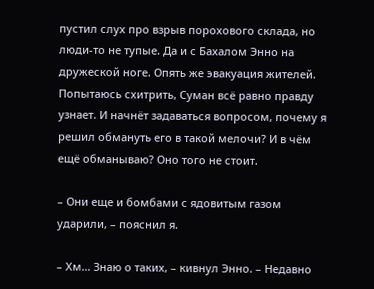пустил слух про взрыв порохового склада, но люди-то не тупые. Да и с Бахалом Энно на дружеской ноге. Опять же эвакуация жителей. Попытаюсь схитрить, Суман всё равно правду узнает. И начнёт задаваться вопросом, почему я решил обмануть его в такой мелочи? И в чём ещё обманываю? Оно того не стоит.

– Они еще и бомбами с ядовитым газом ударили, – пояснил я.

– Хм… Знаю о таких, – кивнул Энно. – Недавно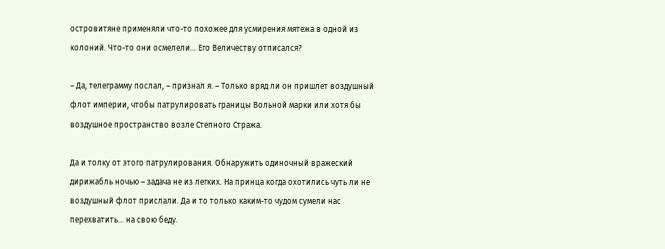островитяне применяли что-то похожее для усмирения мятежа в одной из колоний. Что-то они осмелели… Его Величеству отписался?

– Да, телеграмму послал, – признал я. – Только вряд ли он пришлет воздушный флот империи, чтобы патрулировать границы Вольной марки или хотя бы воздушное пространство возле Степного Стража.

Да и толку от этого патрулирования. Обнаружить одиночный вражеский дирижабль ночью – задача не из легких. На принца когда охотились чуть ли не воздушный флот прислали. Да и то только каким-то чудом сумели нас перехватить… на свою беду.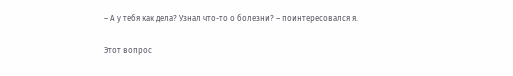– А у тебя как дела? Узнал что-то о болезни? – поинтересовался я.

Этот вопрос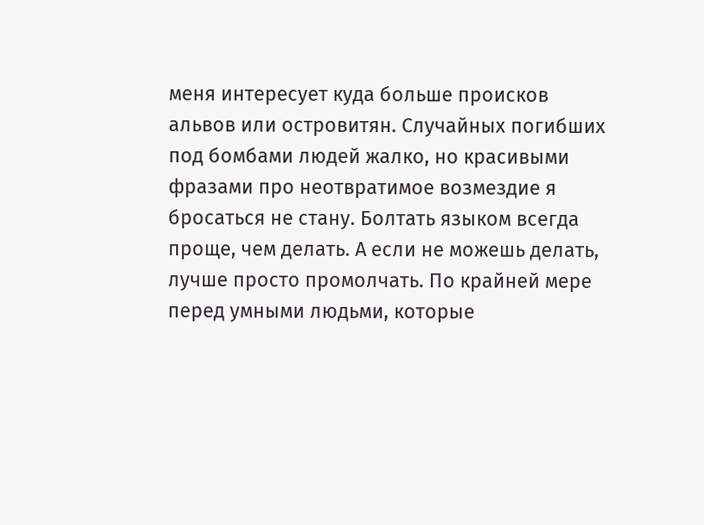меня интересует куда больше происков альвов или островитян. Случайных погибших под бомбами людей жалко, но красивыми фразами про неотвратимое возмездие я бросаться не стану. Болтать языком всегда проще, чем делать. А если не можешь делать, лучше просто промолчать. По крайней мере перед умными людьми, которые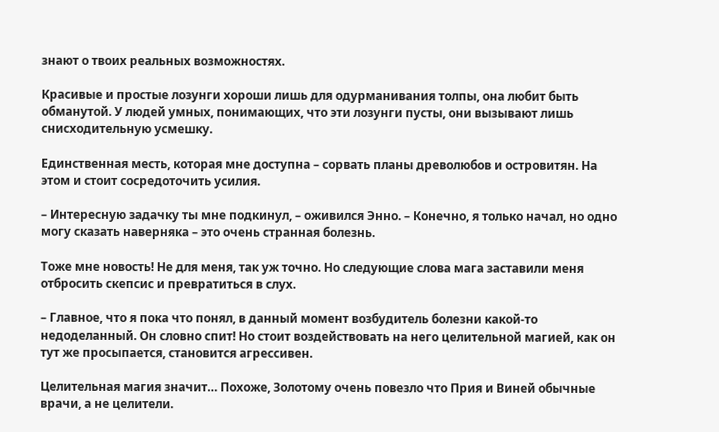знают о твоих реальных возможностях.

Красивые и простые лозунги хороши лишь для одурманивания толпы, она любит быть обманутой. У людей умных, понимающих, что эти лозунги пусты, они вызывают лишь снисходительную усмешку.

Единственная месть, которая мне доступна – сорвать планы древолюбов и островитян. На этом и стоит сосредоточить усилия.

– Интересную задачку ты мне подкинул, – оживился Энно. – Конечно, я только начал, но одно могу сказать наверняка – это очень странная болезнь.

Тоже мне новость! Не для меня, так уж точно. Но следующие слова мага заставили меня отбросить скепсис и превратиться в слух.

– Главное, что я пока что понял, в данный момент возбудитель болезни какой-то недоделанный. Он словно спит! Но стоит воздействовать на него целительной магией, как он тут же просыпается, становится агрессивен.

Целительная магия значит… Похоже, Золотому очень повезло что Прия и Виней обычные врачи, а не целители.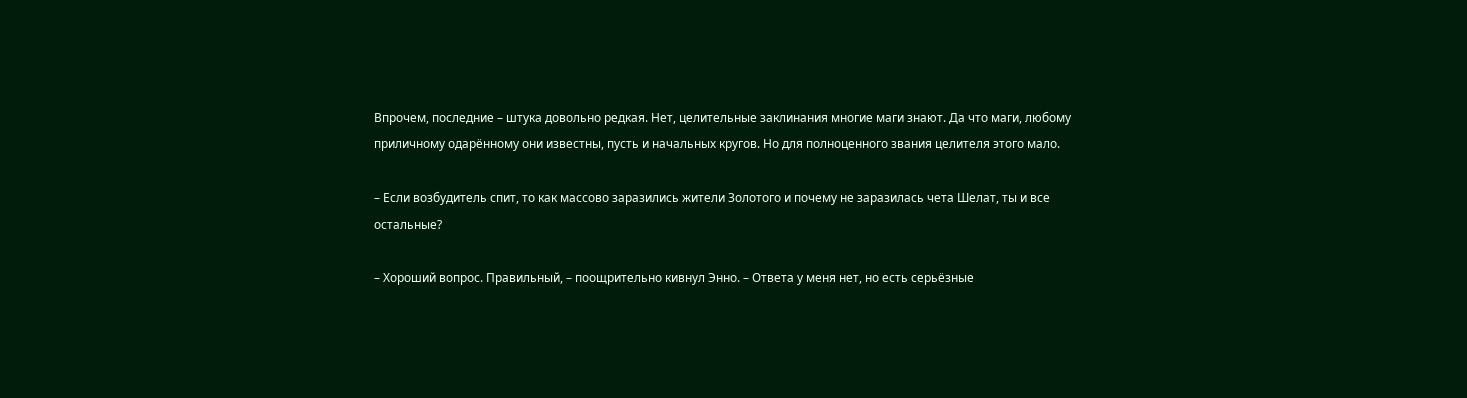Впрочем, последние – штука довольно редкая. Нет, целительные заклинания многие маги знают. Да что маги, любому приличному одарённому они известны, пусть и начальных кругов. Но для полноценного звания целителя этого мало.

– Если возбудитель спит, то как массово заразились жители Золотого и почему не заразилась чета Шелат, ты и все остальные?

– Хороший вопрос. Правильный, – поощрительно кивнул Энно. – Ответа у меня нет, но есть серьёзные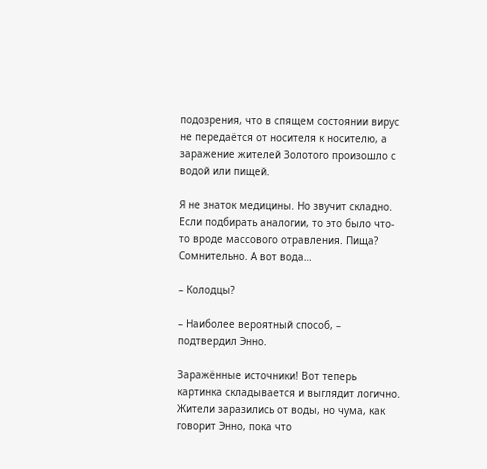подозрения, что в спящем состоянии вирус не передаётся от носителя к носителю, а заражение жителей Золотого произошло с водой или пищей.

Я не знаток медицины. Но звучит складно. Если подбирать аналогии, то это было что-то вроде массового отравления. Пища? Сомнительно. А вот вода…

– Колодцы?

– Наиболее вероятный способ, – подтвердил Энно.

Заражённые источники! Вот теперь картинка складывается и выглядит логично. Жители заразились от воды, но чума, как говорит Энно, пока что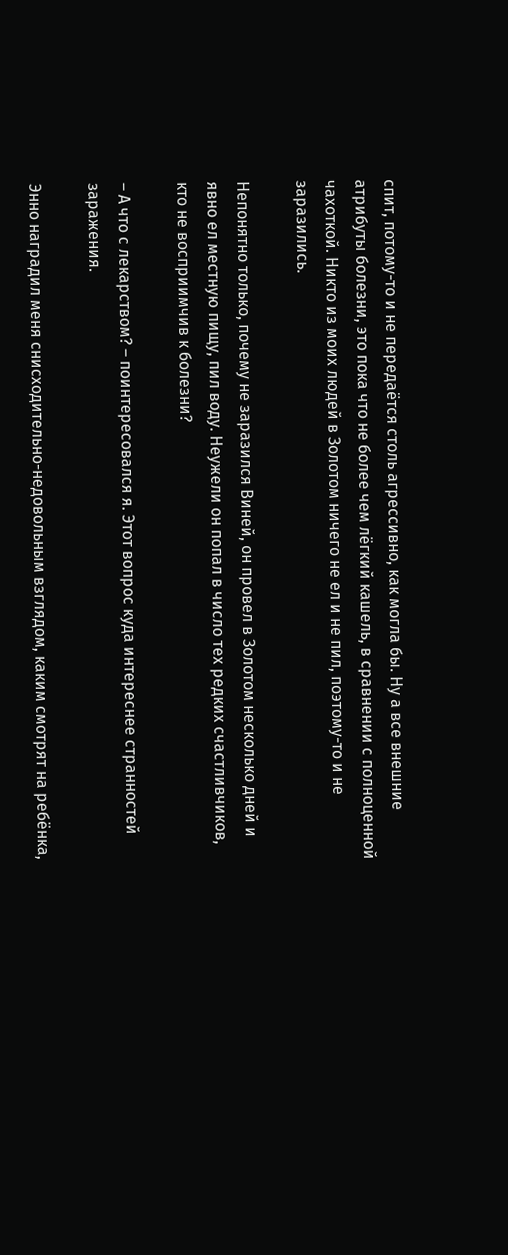спит, потому-то и не передаётся столь агрессивно, как могла бы. Ну а все внешние атрибуты болезни, это пока что не более чем лёгкий кашель, в сравнении с полноценной чахоткой. Никто из моих людей в Золотом ничего не ел и не пил, поэтому-то и не заразились.

Непонятно только, почему не заразился Виней, он провел в Золотом несколько дней и явно ел местную пищу, пил воду. Неужели он попал в число тех редких счастливчиков, кто не восприимчив к болезни?

– А что с лекарством? – поинтересовался я. Этот вопрос куда интереснее странностей заражения.

Энно наградил меня снисходительно-недовольным взглядом, каким смотрят на ребёнка,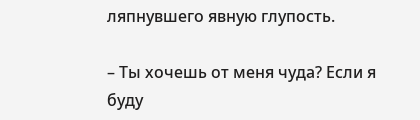ляпнувшего явную глупость.

– Ты хочешь от меня чуда? Если я буду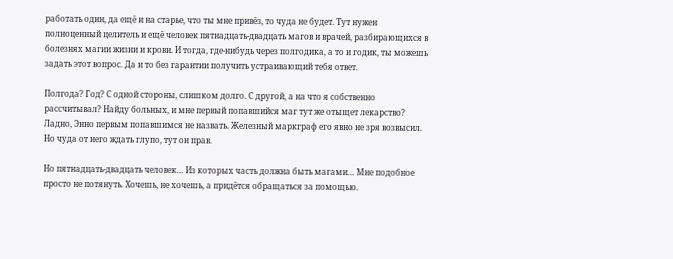работать один, да ещё и на старье, что ты мне привёз, то чуда не будет. Тут нужен полноценный целитель и ещё человек пятнадцать-двадцать магов и врачей, разбирающихся в болезнях магии жизни и крови. И тогда, где-нибудь через полгодика, а то и годик, ты можешь задать этот вопрос. Да и то без гарантии получить устраивающий тебя ответ.

Полгода? Год? С одной стороны, слишком долго. С другой, а на что я собственно рассчитывал? Найду больных, и мне первый попавшийся маг тут же отыщет лекарство? Ладно, Энно первым попавшимся не назвать. Железный маркграф его явно не зря возвысил. Но чуда от него ждать глупо, тут он прав.

Но пятнадцать-двадцать человек… Из которых часть должна быть магами… Мне подобное просто не потянуть. Хочешь, не хочешь, а придётся обращаться за помощью.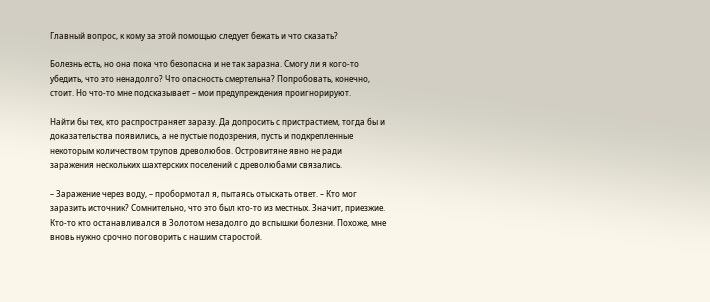Главный вопрос, к кому за этой помощью следует бежать и что сказать?

Болезнь есть, но она пока что безопасна и не так заразна. Смогу ли я кого-то убедить, что это ненадолго? Что опасность смертельна? Попробовать, конечно, стоит. Но что-то мне подсказывает – мои предупреждения проигнорируют.

Найти бы тех, кто распространяет заразу. Да допросить с пристрастием, тогда бы и доказательства появились, а не пустые подозрения, пусть и подкрепленные некоторым количеством трупов древолюбов. Островитяне явно не ради заражения нескольких шахтерских поселений с древолюбами связались.

– Заражение через воду, – пробормотал я, пытаясь отыскать ответ. – Кто мог заразить источник? Сомнительно, что это был кто-то из местных. Значит, приезжие. Кто-то кто останавливался в Золотом незадолго до вспышки болезни. Похоже, мне вновь нужно срочно поговорить с нашим старостой.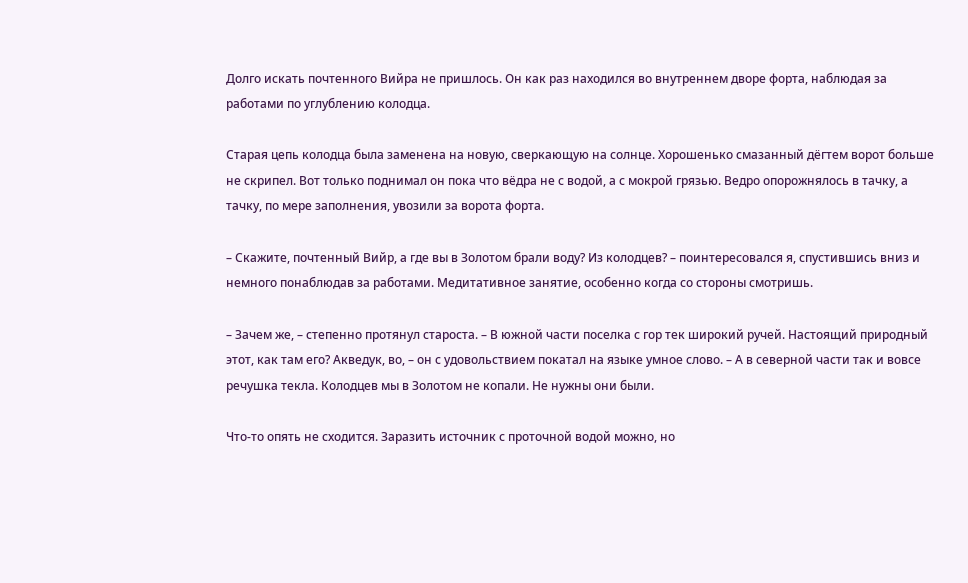Долго искать почтенного Вийра не пришлось. Он как раз находился во внутреннем дворе форта, наблюдая за работами по углублению колодца.

Старая цепь колодца была заменена на новую, сверкающую на солнце. Хорошенько смазанный дёгтем ворот больше не скрипел. Вот только поднимал он пока что вёдра не с водой, а с мокрой грязью. Ведро опорожнялось в тачку, а тачку, по мере заполнения, увозили за ворота форта.

– Скажите, почтенный Вийр, а где вы в Золотом брали воду? Из колодцев? – поинтересовался я, спустившись вниз и немного понаблюдав за работами. Медитативное занятие, особенно когда со стороны смотришь.

– Зачем же, – степенно протянул староста. – В южной части поселка с гор тек широкий ручей. Настоящий природный этот, как там его? Акведук, во, – он с удовольствием покатал на языке умное слово. – А в северной части так и вовсе речушка текла. Колодцев мы в Золотом не копали. Не нужны они были.

Что-то опять не сходится. Заразить источник с проточной водой можно, но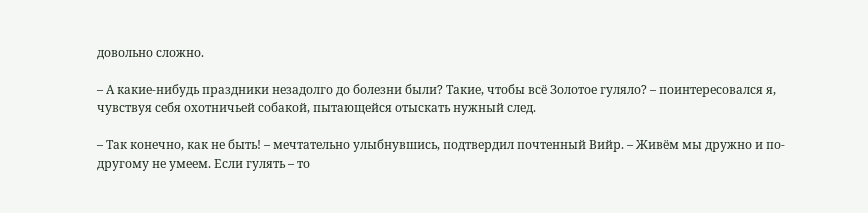довольно сложно.

– А какие-нибудь праздники незадолго до болезни были? Такие, чтобы всё Золотое гуляло? – поинтересовался я, чувствуя себя охотничьей собакой, пытающейся отыскать нужный след.

– Так конечно, как не быть! – мечтательно улыбнувшись, подтвердил почтенный Вийр. – Живём мы дружно и по-другому не умеем. Если гулять – то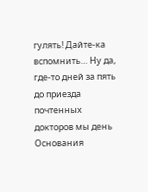гулять! Дайте-ка вспомнить… Ну да, где-то дней за пять до приезда почтенных докторов мы день Основания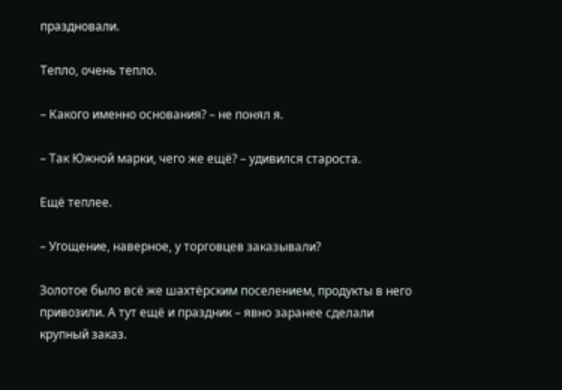праздновали.

Тепло, очень тепло.

– Какого именно основания? – не понял я.

– Так Южной марки, чего же ещё? – удивился староста.

Ещё теплее.

– Угощение, наверное, у торговцев заказывали?

Золотое было всё же шахтёрским поселением, продукты в него привозили. А тут ещё и праздник – явно заранее сделали крупный заказ.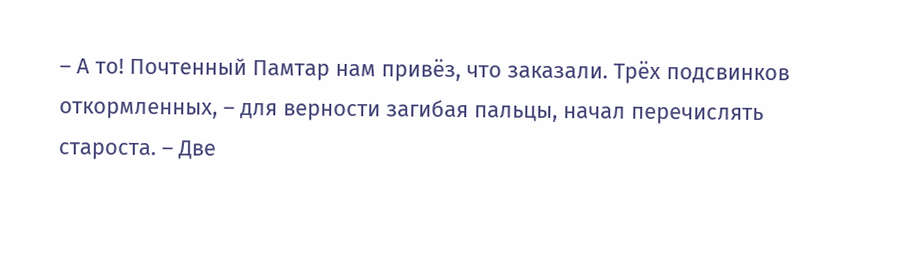– А то! Почтенный Памтар нам привёз, что заказали. Трёх подсвинков откормленных, – для верности загибая пальцы, начал перечислять староста. – Две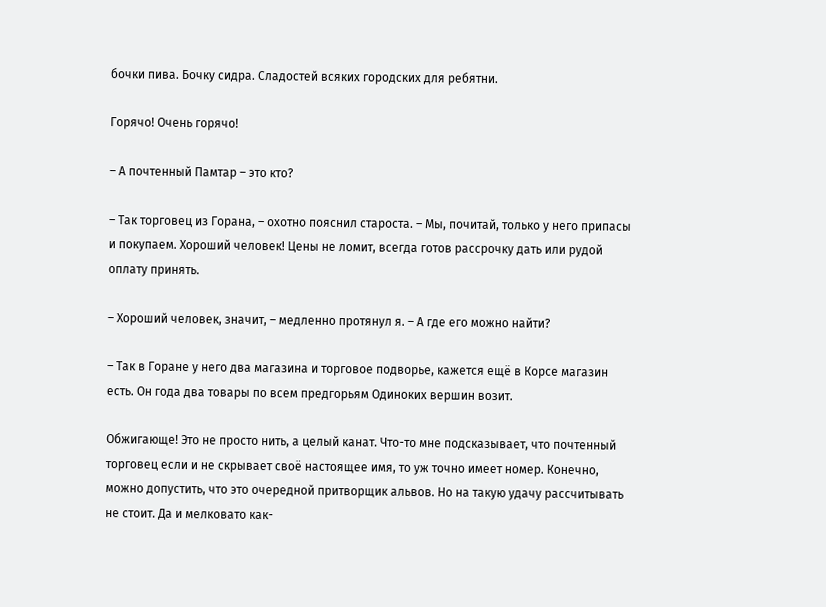бочки пива. Бочку сидра. Сладостей всяких городских для ребятни.

Горячо! Очень горячо!

– А почтенный Памтар – это кто?

– Так торговец из Горана, – охотно пояснил староста. – Мы, почитай, только у него припасы и покупаем. Хороший человек! Цены не ломит, всегда готов рассрочку дать или рудой оплату принять.

– Хороший человек, значит, – медленно протянул я. – А где его можно найти?

– Так в Горане у него два магазина и торговое подворье, кажется ещё в Корсе магазин есть. Он года два товары по всем предгорьям Одиноких вершин возит.

Обжигающе! Это не просто нить, а целый канат. Что-то мне подсказывает, что почтенный торговец если и не скрывает своё настоящее имя, то уж точно имеет номер. Конечно, можно допустить, что это очередной притворщик альвов. Но на такую удачу рассчитывать не стоит. Да и мелковато как-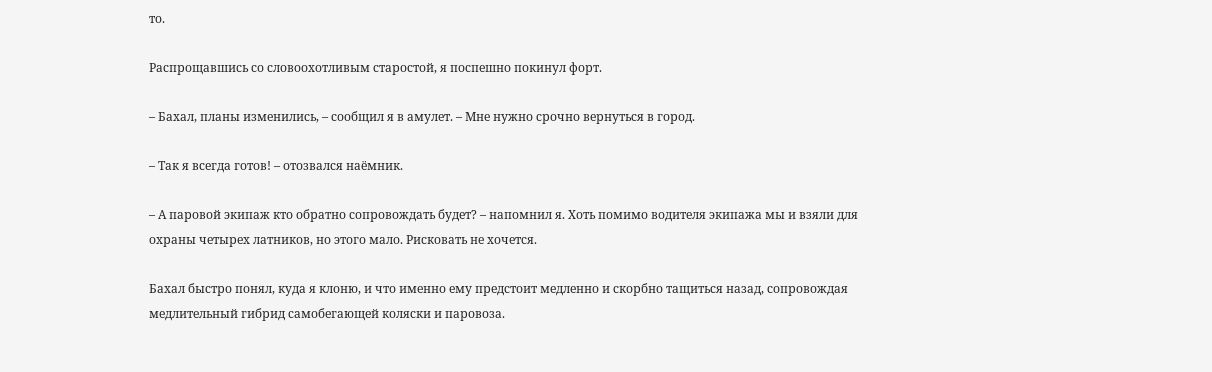то.

Распрощавшись со словоохотливым старостой, я поспешно покинул форт.

– Бахал, планы изменились, – сообщил я в амулет. – Мне нужно срочно вернуться в город.

– Так я всегда готов! – отозвался наёмник.

– А паровой экипаж кто обратно сопровождать будет? – напомнил я. Хоть помимо водителя экипажа мы и взяли для охраны четырех латников, но этого мало. Рисковать не хочется.

Бахал быстро понял, куда я клоню, и что именно ему предстоит медленно и скорбно тащиться назад, сопровождая медлительный гибрид самобегающей коляски и паровоза.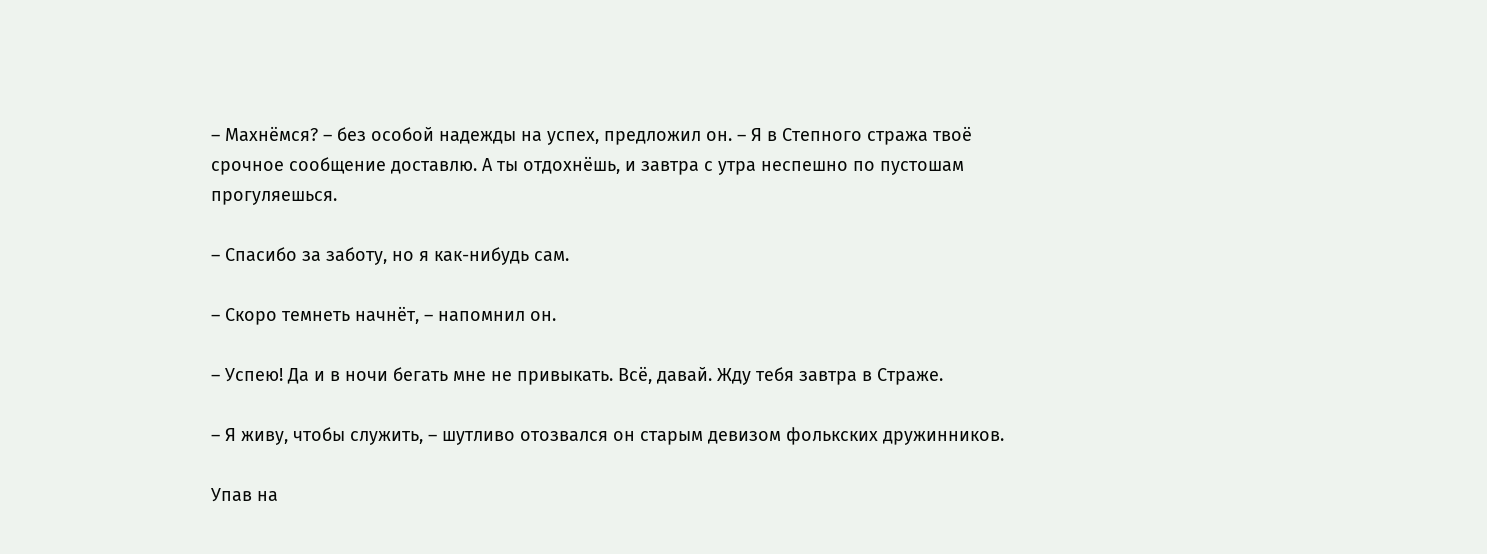– Махнёмся? – без особой надежды на успех, предложил он. – Я в Степного стража твоё срочное сообщение доставлю. А ты отдохнёшь, и завтра с утра неспешно по пустошам прогуляешься.

– Спасибо за заботу, но я как-нибудь сам.

– Скоро темнеть начнёт, – напомнил он.

– Успею! Да и в ночи бегать мне не привыкать. Всё, давай. Жду тебя завтра в Страже.

– Я живу, чтобы служить, – шутливо отозвался он старым девизом фолькских дружинников.

Упав на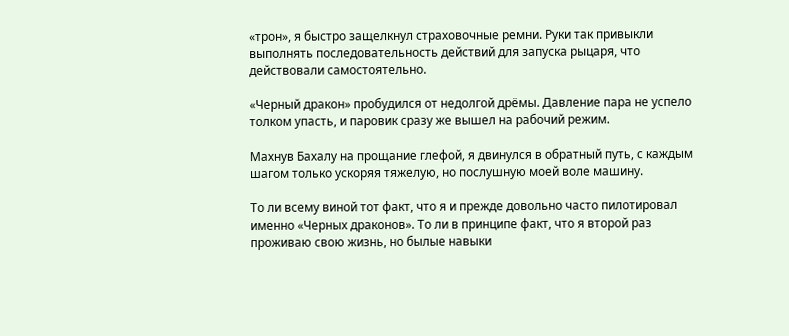«трон», я быстро защелкнул страховочные ремни. Руки так привыкли выполнять последовательность действий для запуска рыцаря, что действовали самостоятельно.

«Черный дракон» пробудился от недолгой дрёмы. Давление пара не успело толком упасть, и паровик сразу же вышел на рабочий режим.

Махнув Бахалу на прощание глефой, я двинулся в обратный путь, с каждым шагом только ускоряя тяжелую, но послушную моей воле машину.

То ли всему виной тот факт, что я и прежде довольно часто пилотировал именно «Черных драконов». То ли в принципе факт, что я второй раз проживаю свою жизнь, но былые навыки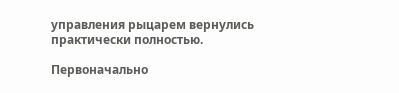управления рыцарем вернулись практически полностью.

Первоначально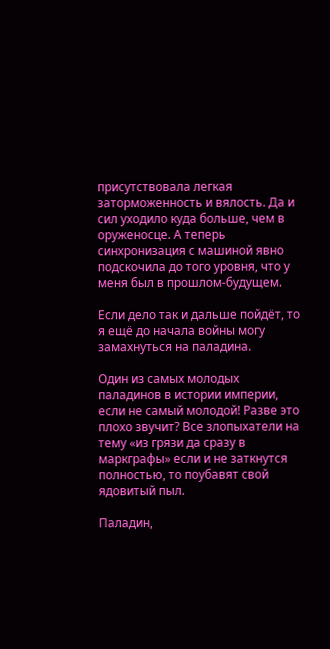присутствовала легкая заторможенность и вялость. Да и сил уходило куда больше, чем в оруженосце. А теперь синхронизация с машиной явно подскочила до того уровня, что у меня был в прошлом-будущем.

Если дело так и дальше пойдёт, то я ещё до начала войны могу замахнуться на паладина.

Один из самых молодых паладинов в истории империи, если не самый молодой! Разве это плохо звучит? Все злопыхатели на тему «из грязи да сразу в маркграфы» если и не заткнутся полностью, то поубавят свой ядовитый пыл.

Паладин,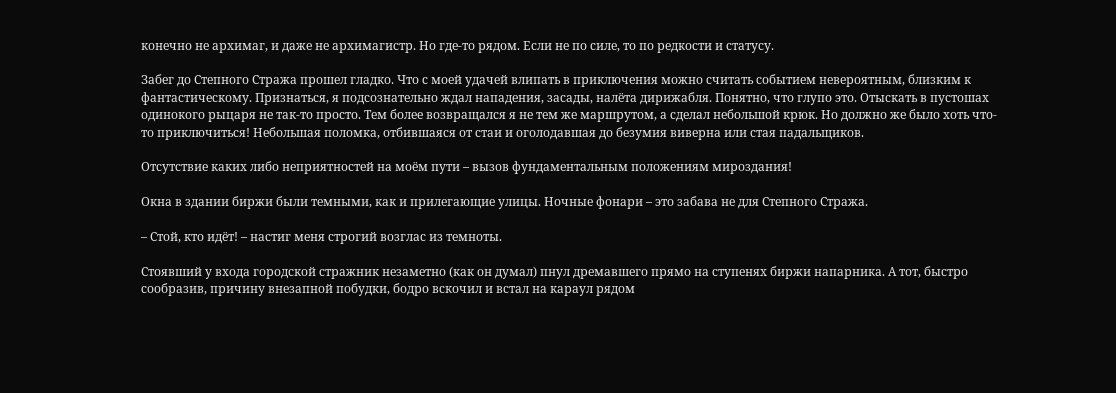конечно не архимаг, и даже не архимагистр. Но где-то рядом. Если не по силе, то по редкости и статусу.

Забег до Степного Стража прошел гладко. Что с моей удачей влипать в приключения можно считать событием невероятным, близким к фантастическому. Признаться, я подсознательно ждал нападения, засады, налёта дирижабля. Понятно, что глупо это. Отыскать в пустошах одинокого рыцаря не так-то просто. Тем более возвращался я не тем же маршрутом, а сделал небольшой крюк. Но должно же было хоть что-то приключиться! Небольшая поломка, отбившаяся от стаи и оголодавшая до безумия виверна или стая падальщиков.

Отсутствие каких либо неприятностей на моём пути – вызов фундаментальным положениям мироздания!

Окна в здании биржи были темными, как и прилегающие улицы. Ночные фонари – это забава не для Степного Стража.

– Стой, кто идёт! – настиг меня строгий возглас из темноты.

Стоявший у входа городской стражник незаметно (как он думал) пнул дремавшего прямо на ступенях биржи напарника. А тот, быстро сообразив, причину внезапной побудки, бодро вскочил и встал на караул рядом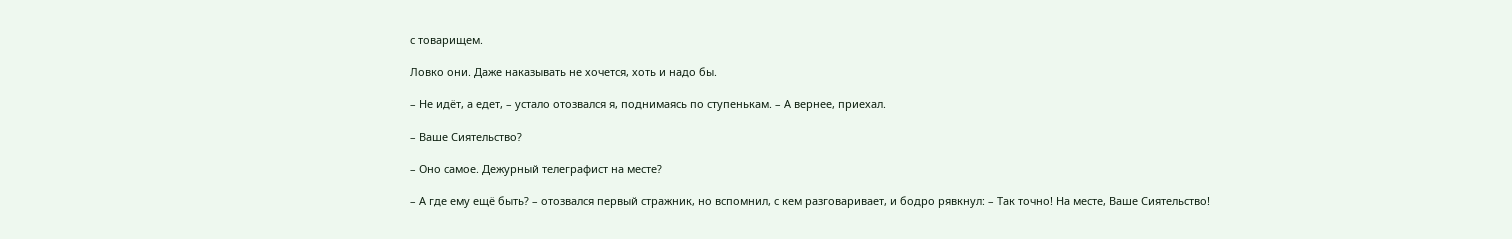с товарищем.

Ловко они. Даже наказывать не хочется, хоть и надо бы.

– Не идёт, а едет, – устало отозвался я, поднимаясь по ступенькам. – А вернее, приехал.

– Ваше Сиятельство?

– Оно самое. Дежурный телеграфист на месте?

– А где ему ещё быть? – отозвался первый стражник, но вспомнил, с кем разговаривает, и бодро рявкнул: – Так точно! На месте, Ваше Сиятельство!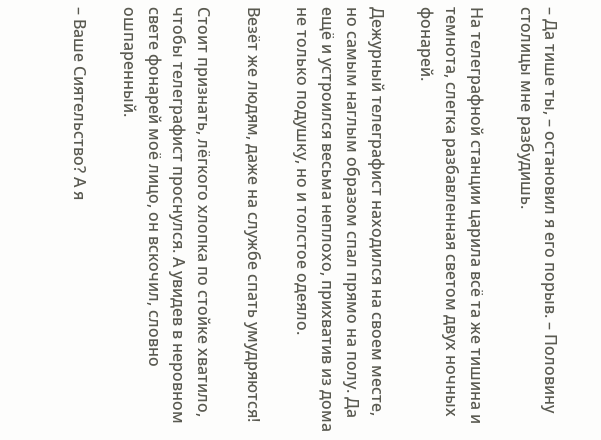– Да тише ты, – остановил я его порыв. – Половину столицы мне разбудишь.

На телеграфной станции царила всё та же тишина и темнота, слегка разбавленная светом двух ночных фонарей.

Дежурный телеграфист находился на своем месте, но самым наглым образом спал прямо на полу. Да ещё и устроился весьма неплохо, прихватив из дома не только подушку, но и толстое одеяло.

Везёт же людям, даже на службе спать умудряются!

Стоит признать, лёгкого хлопка по стойке хватило, чтобы телеграфист проснулся. А увидев в неровном свете фонарей моё лицо, он вскочил, словно ошпаренный.

– Ваше Сиятельство? А я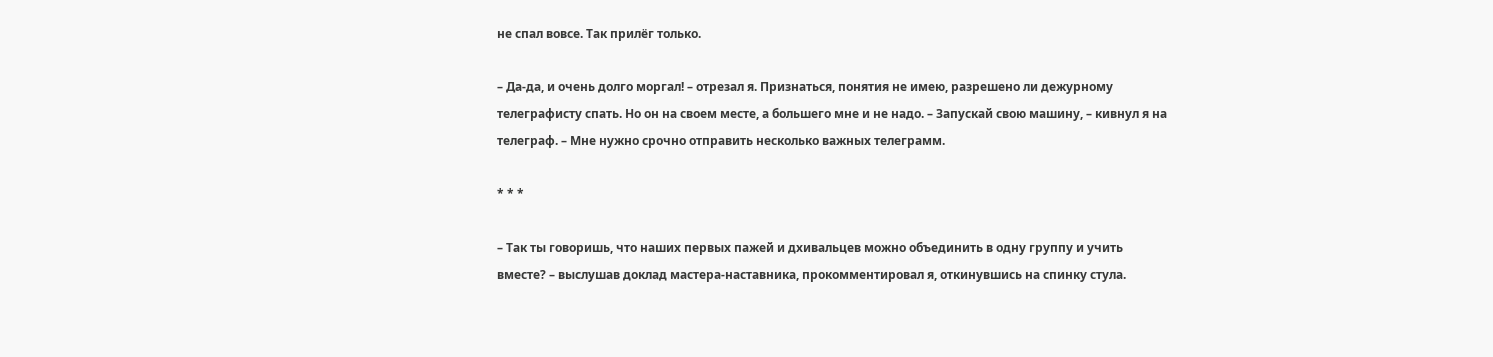не спал вовсе. Так прилёг только.

– Да-да, и очень долго моргал! – отрезал я. Признаться, понятия не имею, разрешено ли дежурному телеграфисту спать. Но он на своем месте, а большего мне и не надо. – Запускай свою машину, – кивнул я на телеграф. – Мне нужно срочно отправить несколько важных телеграмм.

* * *

– Так ты говоришь, что наших первых пажей и дхивальцев можно объединить в одну группу и учить вместе? – выслушав доклад мастера-наставника, прокомментировал я, откинувшись на спинку стула.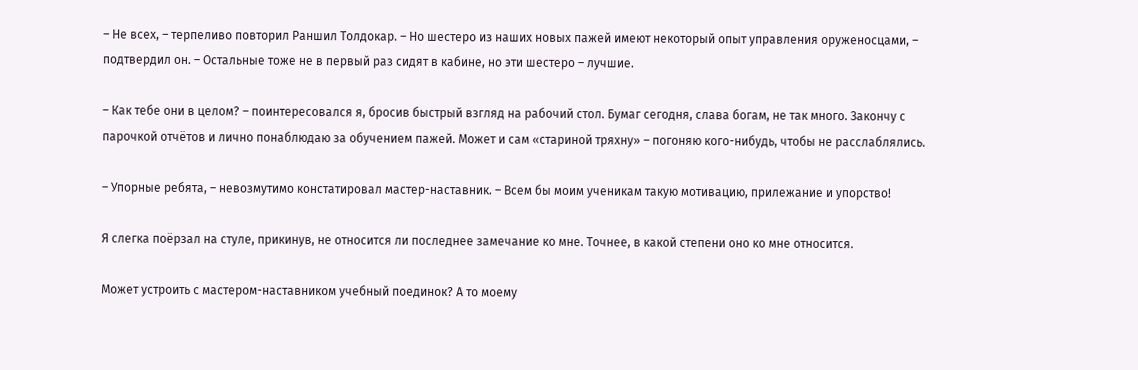– Не всех, – терпеливо повторил Раншил Толдокар. – Но шестеро из наших новых пажей имеют некоторый опыт управления оруженосцами, – подтвердил он. – Остальные тоже не в первый раз сидят в кабине, но эти шестеро – лучшие.

– Как тебе они в целом? – поинтересовался я, бросив быстрый взгляд на рабочий стол. Бумаг сегодня, слава богам, не так много. Закончу с парочкой отчётов и лично понаблюдаю за обучением пажей. Может и сам «стариной тряхну» – погоняю кого-нибудь, чтобы не расслаблялись.

– Упорные ребята, – невозмутимо констатировал мастер-наставник. – Всем бы моим ученикам такую мотивацию, прилежание и упорство!

Я слегка поёрзал на стуле, прикинув, не относится ли последнее замечание ко мне. Точнее, в какой степени оно ко мне относится.

Может устроить с мастером-наставником учебный поединок? А то моему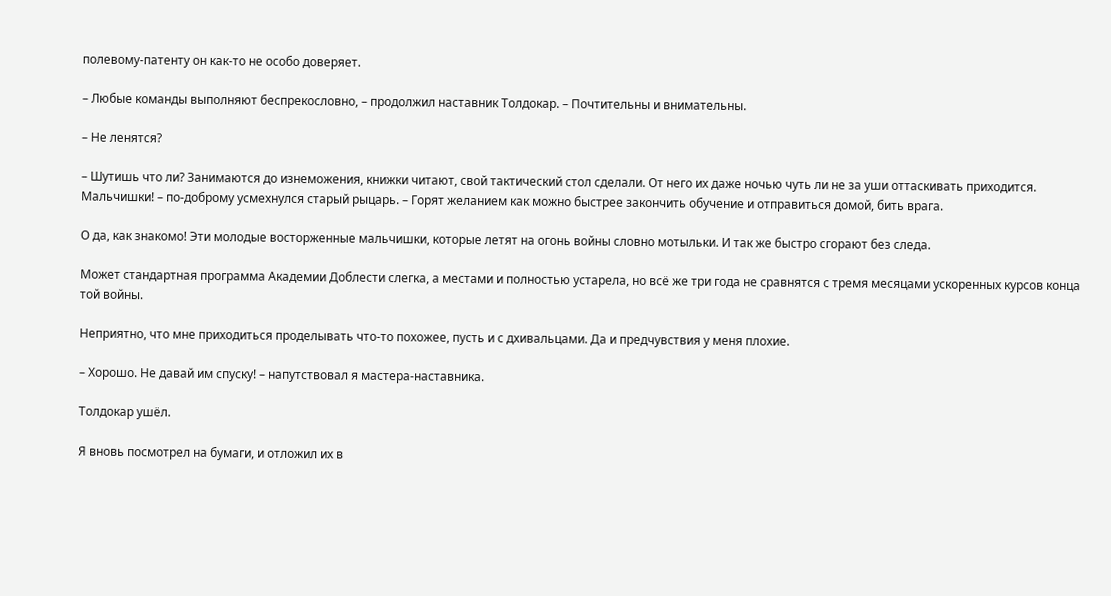полевому-патенту он как-то не особо доверяет.

– Любые команды выполняют беспрекословно, – продолжил наставник Толдокар. – Почтительны и внимательны.

– Не ленятся?

– Шутишь что ли? Занимаются до изнеможения, книжки читают, свой тактический стол сделали. От него их даже ночью чуть ли не за уши оттаскивать приходится. Мальчишки! – по-доброму усмехнулся старый рыцарь. – Горят желанием как можно быстрее закончить обучение и отправиться домой, бить врага.

О да, как знакомо! Эти молодые восторженные мальчишки, которые летят на огонь войны словно мотыльки. И так же быстро сгорают без следа.

Может стандартная программа Академии Доблести слегка, а местами и полностью устарела, но всё же три года не сравнятся с тремя месяцами ускоренных курсов конца той войны.

Неприятно, что мне приходиться проделывать что-то похожее, пусть и с дхивальцами. Да и предчувствия у меня плохие.

– Хорошо. Не давай им спуску! – напутствовал я мастера-наставника.

Толдокар ушёл.

Я вновь посмотрел на бумаги, и отложил их в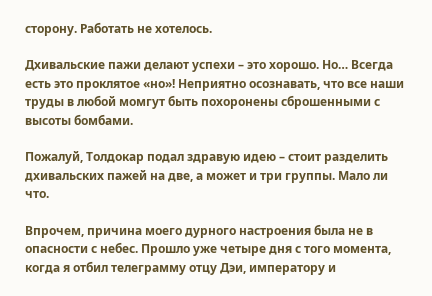сторону. Работать не хотелось.

Дхивальские пажи делают успехи – это хорошо. Но… Всегда есть это проклятое «но»! Неприятно осознавать, что все наши труды в любой момгут быть похоронены сброшенными с высоты бомбами.

Пожалуй, Толдокар подал здравую идею – стоит разделить дхивальских пажей на две, а может и три группы. Мало ли что.

Впрочем, причина моего дурного настроения была не в опасности с небес. Прошло уже четыре дня с того момента, когда я отбил телеграмму отцу Дэи, императору и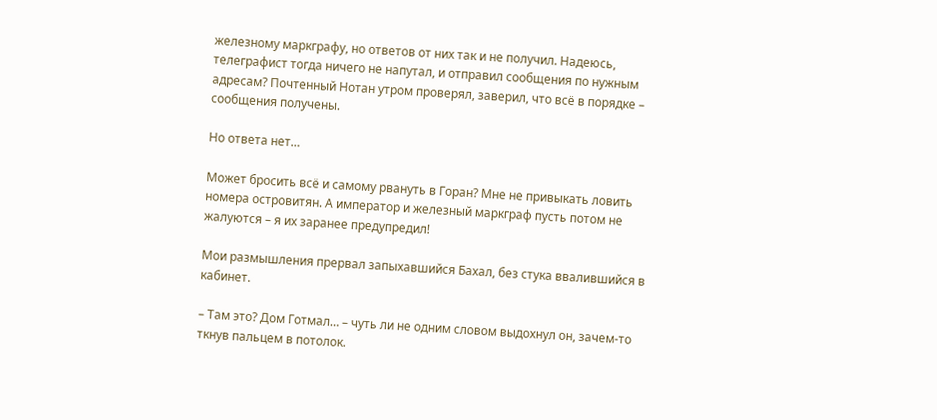железному маркграфу, но ответов от них так и не получил. Надеюсь, телеграфист тогда ничего не напутал, и отправил сообщения по нужным адресам? Почтенный Нотан утром проверял, заверил, что всё в порядке – сообщения получены.

Но ответа нет…

Может бросить всё и самому рвануть в Горан? Мне не привыкать ловить номера островитян. А император и железный маркграф пусть потом не жалуются – я их заранее предупредил!

Мои размышления прервал запыхавшийся Бахал, без стука ввалившийся в кабинет.

– Там это? Дом Готмал… – чуть ли не одним словом выдохнул он, зачем-то ткнув пальцем в потолок.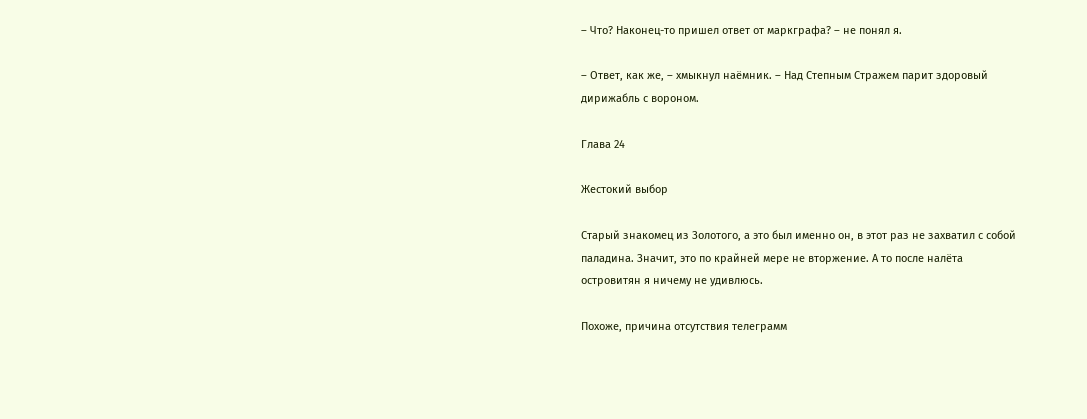– Что? Наконец-то пришел ответ от маркграфа? – не понял я.

– Ответ, как же, – хмыкнул наёмник. – Над Степным Стражем парит здоровый дирижабль с вороном.

Глава 24

Жестокий выбор

Старый знакомец из Золотого, а это был именно он, в этот раз не захватил с собой паладина. Значит, это по крайней мере не вторжение. А то после налёта островитян я ничему не удивлюсь.

Похоже, причина отсутствия телеграмм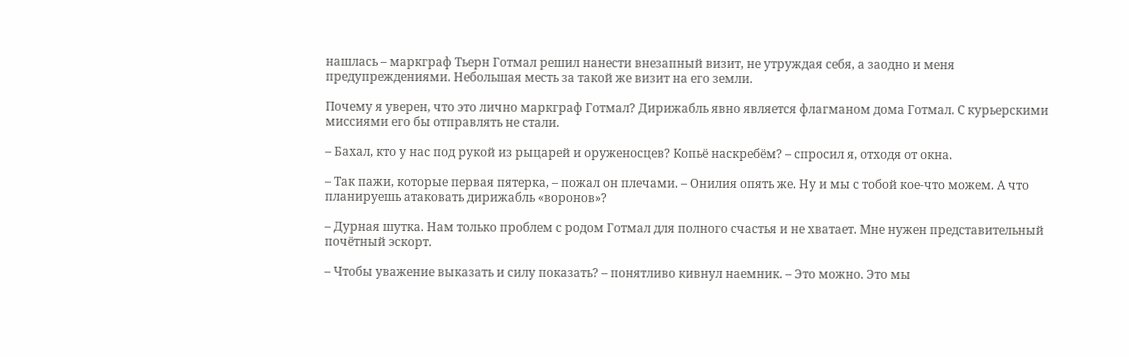нашлась – маркграф Тьерн Готмал решил нанести внезапный визит, не утруждая себя, а заодно и меня предупреждениями. Небольшая месть за такой же визит на его земли.

Почему я уверен, что это лично маркграф Готмал? Дирижабль явно является флагманом дома Готмал. С курьерскими миссиями его бы отправлять не стали.

– Бахал, кто у нас под рукой из рыцарей и оруженосцев? Копьё наскребём? – спросил я, отходя от окна.

– Так пажи, которые первая пятерка, – пожал он плечами. – Онилия опять же. Ну и мы с тобой кое-что можем. А что планируешь атаковать дирижабль «воронов»?

– Дурная шутка. Нам только проблем с родом Готмал для полного счастья и не хватает. Мне нужен представительный почётный эскорт.

– Чтобы уважение выказать и силу показать? – понятливо кивнул наемник. – Это можно. Это мы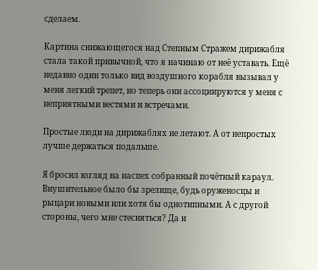сделаем.

Картина снижающегося над Степным Стражем дирижабля стала такой привычной, что я начинаю от неё уставать. Ещё недавно один только вид воздушного корабля вызывал у меня легкий трепет, но теперь они ассоциируются у меня с неприятными вестями и встречами.

Простые люди на дирижаблях не летают. А от непростых лучше держаться подальше.

Я бросил взгляд на наспех собранный почётный караул. Внушительное было бы зрелище, будь оруженосцы и рыцари новыми или хотя бы однотипными. А с другой стороны, чего мне стесняться? Да и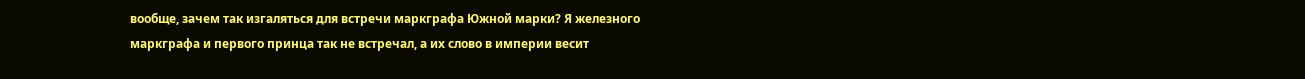вообще, зачем так изгаляться для встречи маркграфа Южной марки? Я железного маркграфа и первого принца так не встречал, а их слово в империи весит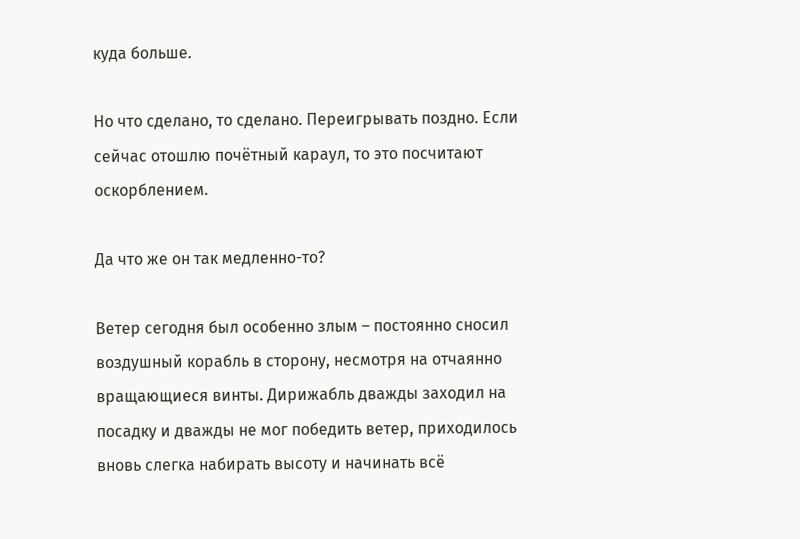куда больше.

Но что сделано, то сделано. Переигрывать поздно. Если сейчас отошлю почётный караул, то это посчитают оскорблением.

Да что же он так медленно-то?

Ветер сегодня был особенно злым – постоянно сносил воздушный корабль в сторону, несмотря на отчаянно вращающиеся винты. Дирижабль дважды заходил на посадку и дважды не мог победить ветер, приходилось вновь слегка набирать высоту и начинать всё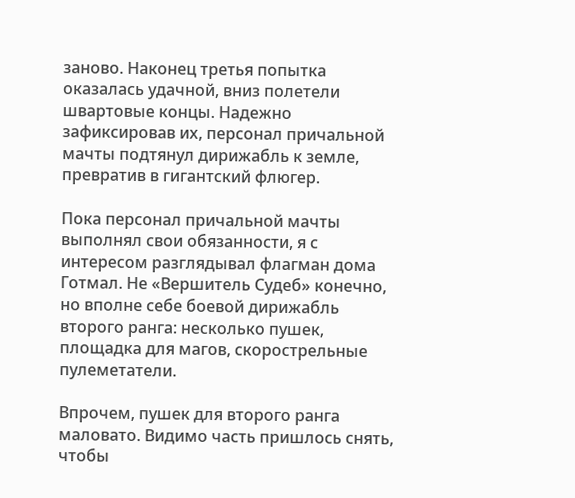заново. Наконец третья попытка оказалась удачной, вниз полетели швартовые концы. Надежно зафиксировав их, персонал причальной мачты подтянул дирижабль к земле, превратив в гигантский флюгер.

Пока персонал причальной мачты выполнял свои обязанности, я с интересом разглядывал флагман дома Готмал. Не «Вершитель Судеб» конечно, но вполне себе боевой дирижабль второго ранга: несколько пушек, площадка для магов, скорострельные пулеметатели.

Впрочем, пушек для второго ранга маловато. Видимо часть пришлось снять, чтобы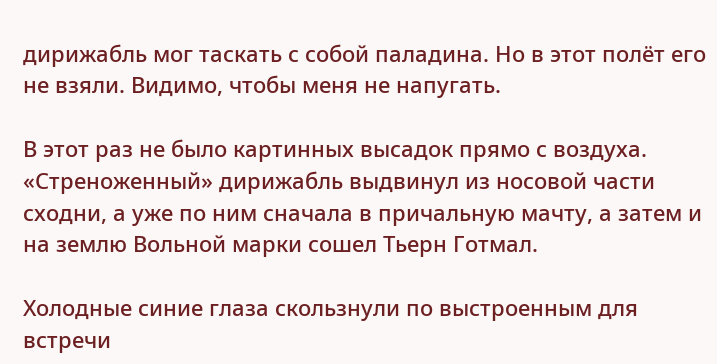дирижабль мог таскать с собой паладина. Но в этот полёт его не взяли. Видимо, чтобы меня не напугать.

В этот раз не было картинных высадок прямо с воздуха. «Стреноженный» дирижабль выдвинул из носовой части сходни, а уже по ним сначала в причальную мачту, а затем и на землю Вольной марки сошел Тьерн Готмал.

Холодные синие глаза скользнули по выстроенным для встречи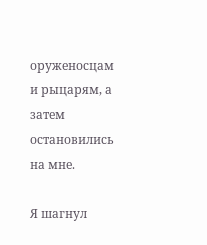оруженосцам и рыцарям, а затем остановились на мне.

Я шагнул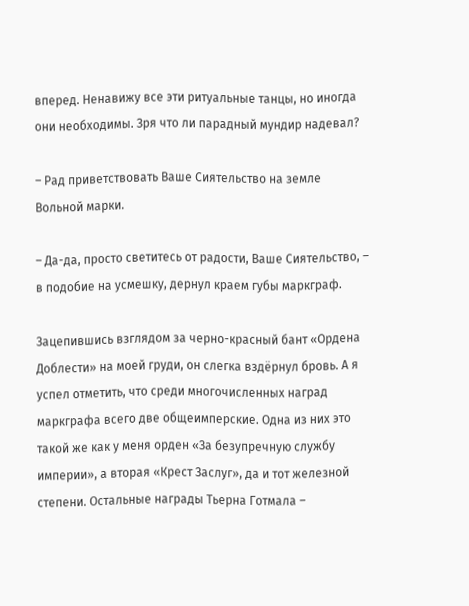вперед. Ненавижу все эти ритуальные танцы, но иногда они необходимы. Зря что ли парадный мундир надевал?

– Рад приветствовать Ваше Сиятельство на земле Вольной марки.

– Да-да, просто светитесь от радости, Ваше Сиятельство, – в подобие на усмешку, дернул краем губы маркграф.

Зацепившись взглядом за черно-красный бант «Ордена Доблести» на моей груди, он слегка вздёрнул бровь. А я успел отметить, что среди многочисленных наград маркграфа всего две общеимперские. Одна из них это такой же как у меня орден «За безупречную службу империи», а вторая «Крест Заслуг», да и тот железной степени. Остальные награды Тьерна Готмала –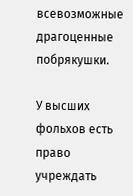всевозможные драгоценные побрякушки.

У высших фольхов есть право учреждать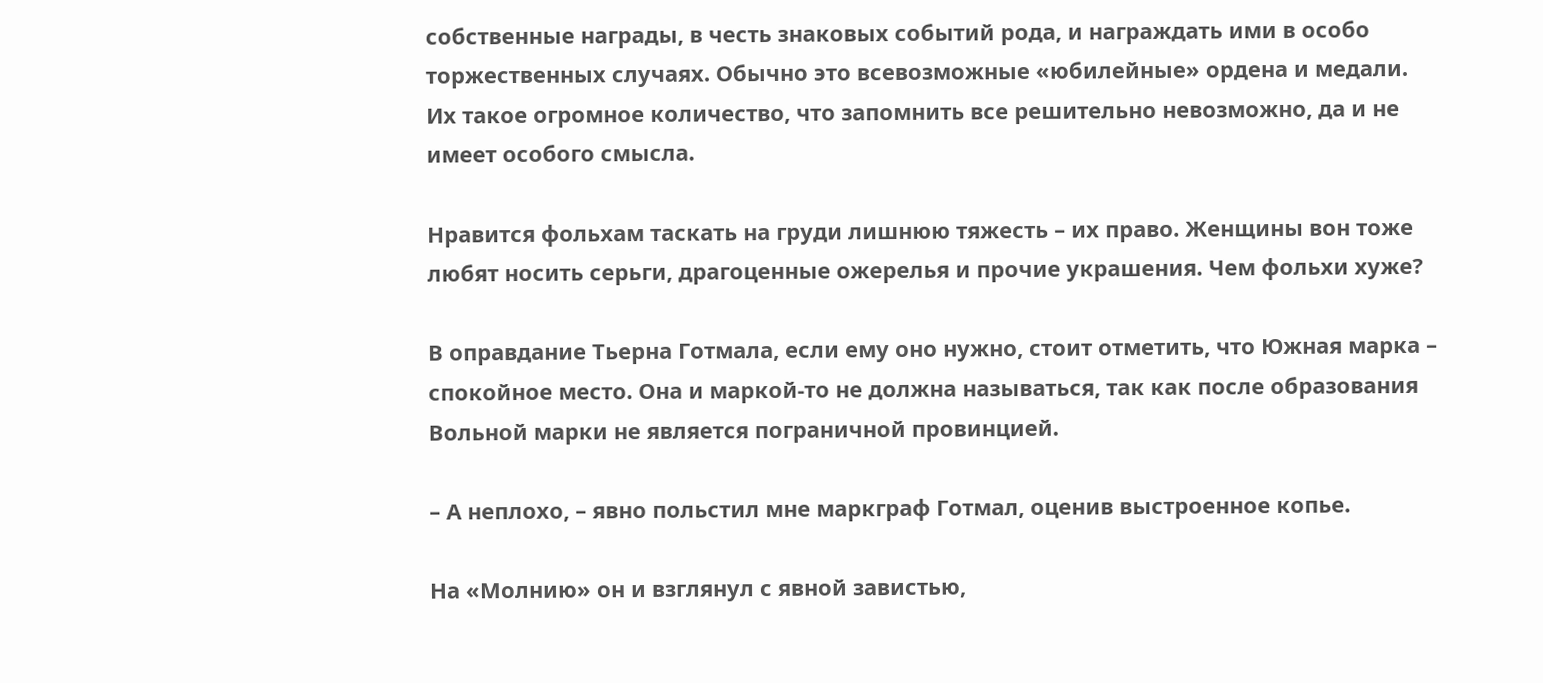собственные награды, в честь знаковых событий рода, и награждать ими в особо торжественных случаях. Обычно это всевозможные «юбилейные» ордена и медали. Их такое огромное количество, что запомнить все решительно невозможно, да и не имеет особого смысла.

Нравится фольхам таскать на груди лишнюю тяжесть – их право. Женщины вон тоже любят носить серьги, драгоценные ожерелья и прочие украшения. Чем фольхи хуже?

В оправдание Тьерна Готмала, если ему оно нужно, стоит отметить, что Южная марка – спокойное место. Она и маркой-то не должна называться, так как после образования Вольной марки не является пограничной провинцией.

– А неплохо, – явно польстил мне маркграф Готмал, оценив выстроенное копье.

На «Молнию» он и взглянул с явной завистью,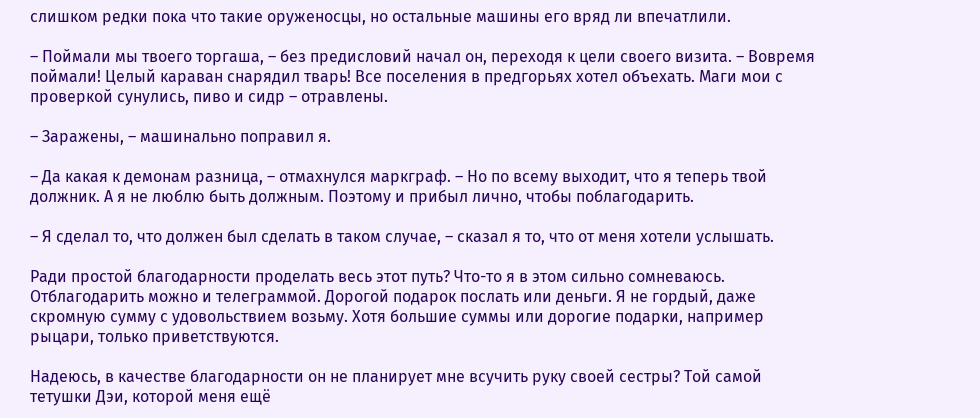слишком редки пока что такие оруженосцы, но остальные машины его вряд ли впечатлили.

– Поймали мы твоего торгаша, – без предисловий начал он, переходя к цели своего визита. – Вовремя поймали! Целый караван снарядил тварь! Все поселения в предгорьях хотел объехать. Маги мои с проверкой сунулись, пиво и сидр – отравлены.

– Заражены, – машинально поправил я.

– Да какая к демонам разница, – отмахнулся маркграф. – Но по всему выходит, что я теперь твой должник. А я не люблю быть должным. Поэтому и прибыл лично, чтобы поблагодарить.

– Я сделал то, что должен был сделать в таком случае, – сказал я то, что от меня хотели услышать.

Ради простой благодарности проделать весь этот путь? Что-то я в этом сильно сомневаюсь. Отблагодарить можно и телеграммой. Дорогой подарок послать или деньги. Я не гордый, даже скромную сумму с удовольствием возьму. Хотя большие суммы или дорогие подарки, например рыцари, только приветствуются.

Надеюсь, в качестве благодарности он не планирует мне всучить руку своей сестры? Той самой тетушки Дэи, которой меня ещё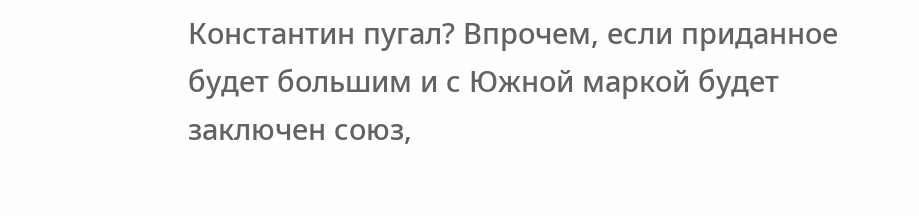Константин пугал? Впрочем, если приданное будет большим и с Южной маркой будет заключен союз,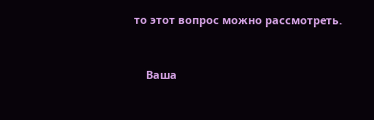то этот вопрос можно рассмотреть.


    Ваша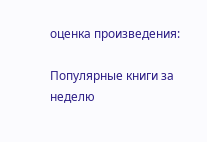оценка произведения:

Популярные книги за неделю